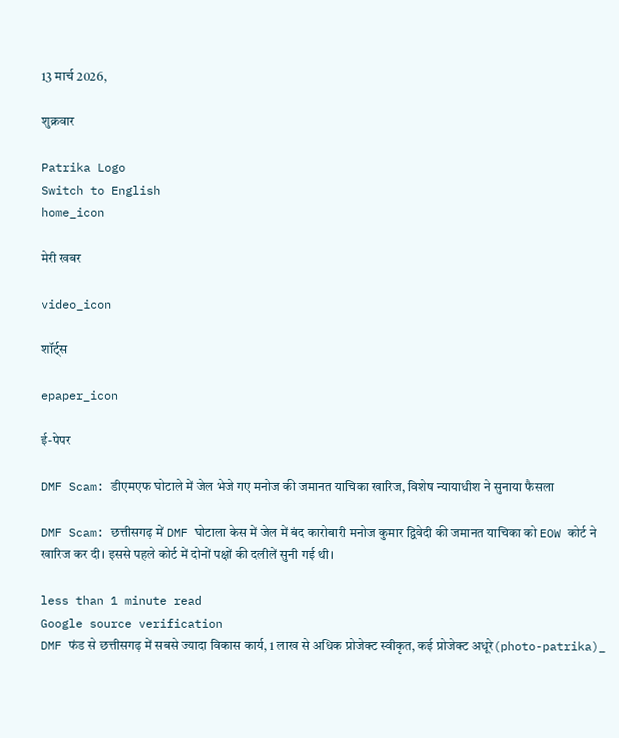13 मार्च 2026,

शुक्रवार

Patrika Logo
Switch to English
home_icon

मेरी खबर

video_icon

शॉर्ट्स

epaper_icon

ई-पेपर

DMF Scam: डीएमएफ घोटाले में जेल भेजे गए मनोज की जमानत याचिका खारिज, विशेष न्यायाधीश ने सुनाया फैसला

DMF Scam: छत्तीसगढ़ में DMF घोटाला केस में जेल में बंद कारोबारी मनोज कुमार द्विवेदी की जमानत याचिका को EOW कोर्ट ने खारिज कर दी। इससे पहले कोर्ट में दोनों पक्षों की दलीलें सुनी गई थी।

less than 1 minute read
Google source verification
DMF फंड से छत्तीसगढ़ में सबसे ज्यादा विकास कार्य, 1 लाख से अधिक प्रोजेक्ट स्वीकृत, कई प्रोजेक्ट अधूरे(photo-patrika)_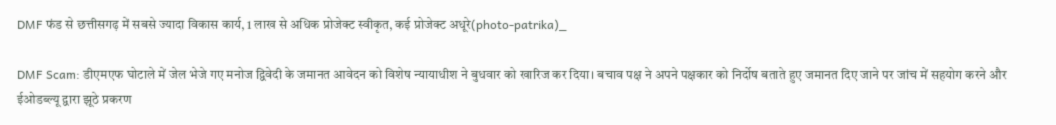DMF फंड से छत्तीसगढ़ में सबसे ज्यादा विकास कार्य, 1 लाख से अधिक प्रोजेक्ट स्वीकृत, कई प्रोजेक्ट अधूरे(photo-patrika)_

DMF Scam: डीएमएफ घोटाले में जेल भेजे गए मनोज द्विवेदी के जमानत आवेदन को विशेष न्यायाधीश ने बुधवार को खारिज कर दिया। बचाव पक्ष ने अपने पक्षकार को निर्दोष बताते हुए जमानत दिए जाने पर जांच में सहयोग करने और ईओडब्ल्यू द्वारा झूठे प्रकरण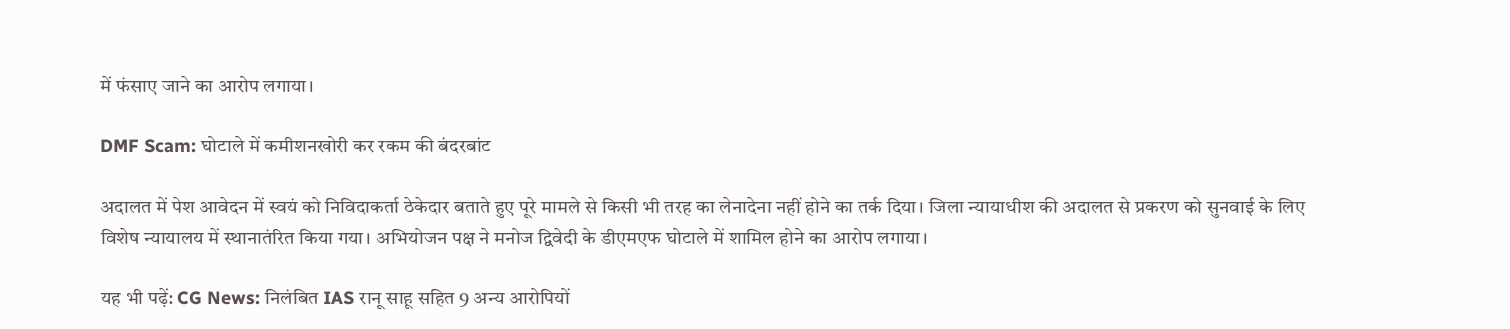में फंसाए जाने का आरोप लगाया।

DMF Scam: घोटाले में कमीशनखोरी कर रकम की बंदरबांट

अदालत में पेश आवेदन में स्वयं को निविदाकर्ता ठेकेदार बताते हुए पूरे मामले से किसी भी तरह का लेनादेना नहीं होने का तर्क दिया। जिला न्यायाधीश की अदालत से प्रकरण को सुनवाई के लिए विशेष न्यायालय में स्थानातंरित किया गया। अभियोजन पक्ष ने मनोज द्विवेदी के डीएमएफ घोटाले में शामिल होने का आरोप लगाया।

यह भी पढ़ें: CG News: निलंबित IAS रानू साहू सहित 9 अन्य आरोपियों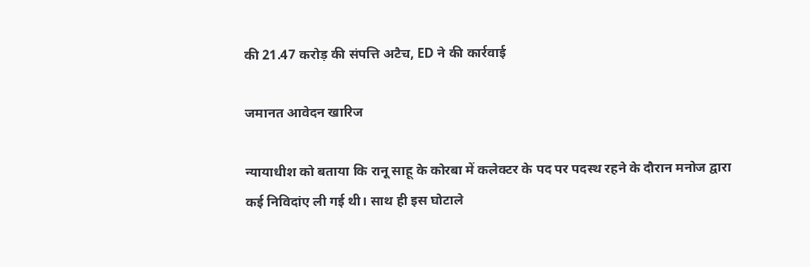की 21.47 करोड़ की संपत्ति अटैच, ED ने की कार्रवाई

जमानत आवेदन खारिज

न्यायाधीश को बताया कि रानू साहू के कोरबा में कलेक्टर के पद पर पदस्थ रहने के दौरान मनोज द्वारा कई निविदांए ली गई थी। साथ ही इस घोटाले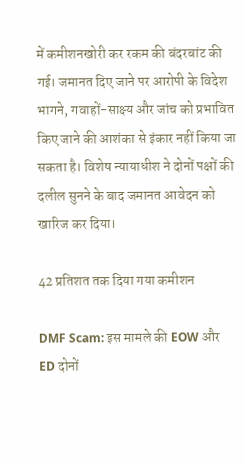में कमीशनखोरी कर रकम की बंदरबांट की गई। जमानत दिए जाने पर आरोपी के विदेश भागने, गवाहों-साक्ष्य और जांच को प्रभावित किए जाने की आशंका से इंकार नहीं किया जा सकता है। विशेष न्यायाधीश ने दोनों पक्षों की दलील सुनने के बाद जमानत आवेदन को खारिज कर दिया।

42 प्रतिशत तक दिया गया कमीशन

DMF Scam: इस मामले की EOW और ED दोनों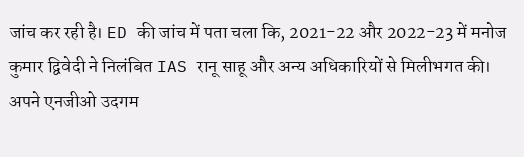जांच कर रही है। ED की जांच में पता चला कि, 2021-22 और 2022-23 में मनोज कुमार द्विवेदी ने निलंबित IAS रानू साहू और अन्य अधिकारियों से मिलीभगत की। अपने एनजीओ उदगम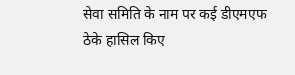सेवा समिति के नाम पर कई डीएमएफ ठेके हासिल किए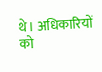थे। अधिकारियों को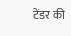टेंडर की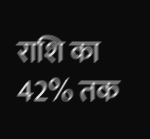राशि का 42% तक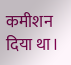कमीशन दिया था।